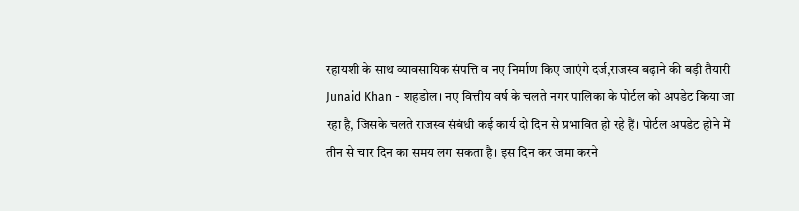रहायशी के साथ व्यावसायिक संपत्ति व नए निर्माण किए जाएंगे दर्ज,राजस्व बढ़ाने की बड़ी तैयारी
Junaid Khan - शहडोल। नए वित्तीय वर्ष के चलते नगर पालिका के पोर्टल को अपडेट किया जा रहा है, जिसके चलते राजस्व संबंधी कई कार्य दो दिन से प्रभावित हो रहे हैं। पोर्टल अपडेट होने में तीन से चार दिन का समय लग सकता है। इस दिन कर जमा करने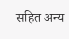सहित अन्य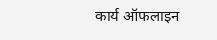कार्य ऑफलाइन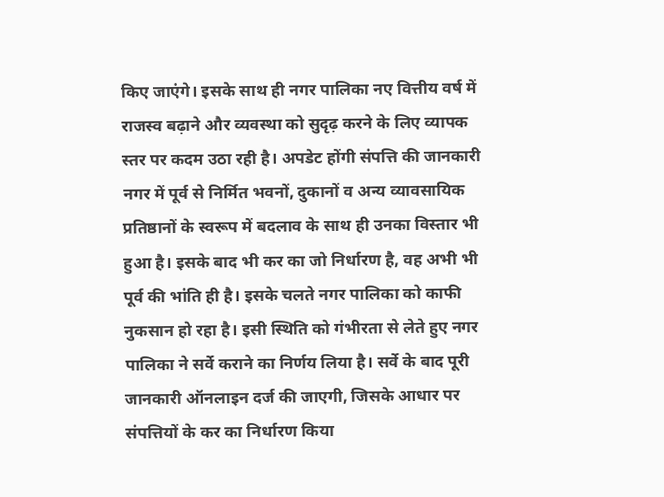किए जाएंगे। इसके साथ ही नगर पालिका नए वित्तीय वर्ष में राजस्व बढ़ाने और व्यवस्था को सुदृढ़ करने के लिए व्यापक स्तर पर कदम उठा रही है। अपडेट होंगी संपत्ति की जानकारी नगर में पूर्व से निर्मित भवनों, दुकानों व अन्य व्यावसायिक प्रतिष्ठानों के स्वरूप में बदलाव के साथ ही उनका विस्तार भी हुआ है। इसके बाद भी कर का जो निर्धारण है, वह अभी भी पूर्व की भांति ही है। इसके चलते नगर पालिका को काफी नुकसान हो रहा है। इसी स्थिति को गंभीरता से लेते हुए नगर पालिका ने सर्वे कराने का निर्णय लिया है। सर्वे के बाद पूरी जानकारी ऑनलाइन दर्ज की जाएगी, जिसके आधार पर संपत्तियों के कर का निर्धारण किया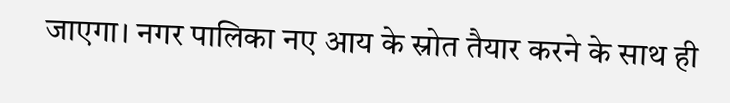जाएगा। नगर पालिका नए आय के स्रोत तैयार करने के साथ ही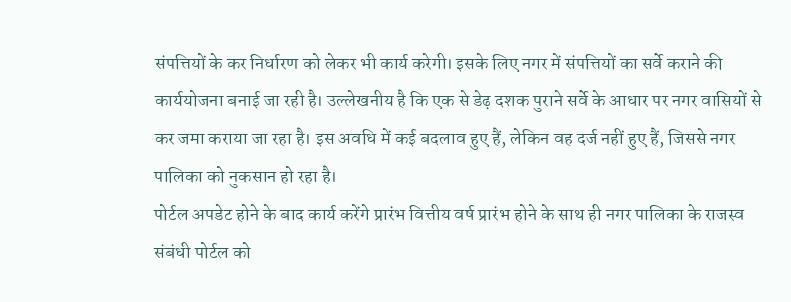संपत्तियों के कर निर्धारण को लेकर भी कार्य करेगी। इसके लिए नगर में संपत्तियों का सर्वे कराने की कार्ययोजना बनाई जा रही है। उल्लेखनीय है कि एक से डेढ़ दशक पुराने सर्वे के आधार पर नगर वासियों से कर जमा कराया जा रहा है। इस अवधि में कई बदलाव हुए हैं, लेकिन वह दर्ज नहीं हुए हैं, जिससे नगर पालिका को नुकसान हो रहा है।
पोर्टल अपडेट होने के बाद कार्य करेंगे प्रारंभ वित्तीय वर्ष प्रारंभ होने के साथ ही नगर पालिका के राजस्व संबंधी पोर्टल को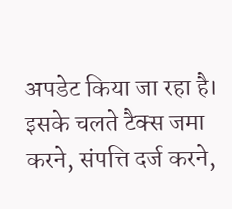अपडेट किया जा रहा है। इसके चलते टैक्स जमा करने, संपत्ति दर्ज करने,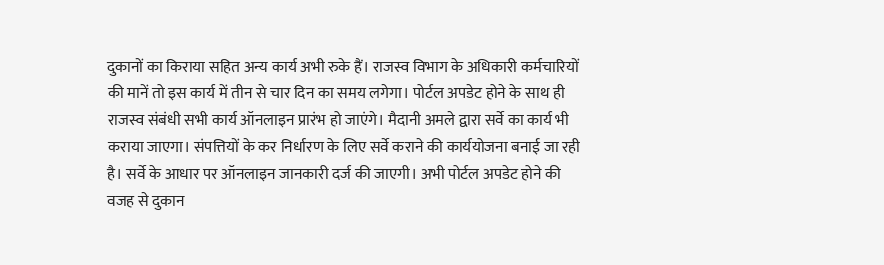दुकानों का किराया सहित अन्य कार्य अभी रुके हैं। राजस्व विभाग के अधिकारी कर्मचारियों की मानें तो इस कार्य में तीन से चार दिन का समय लगेगा। पोर्टल अपडेट होने के साथ ही राजस्व संबंधी सभी कार्य ऑनलाइन प्रारंभ हो जाएंगे। मैदानी अमले द्वारा सर्वे का कार्य भी कराया जाएगा। संपत्तियों के कर निर्धारण के लिए सर्वे कराने की कार्ययोजना बनाई जा रही है। सर्वे के आधार पर ऑनलाइन जानकारी दर्ज की जाएगी। अभी पोर्टल अपडेट होने की वजह से दुकान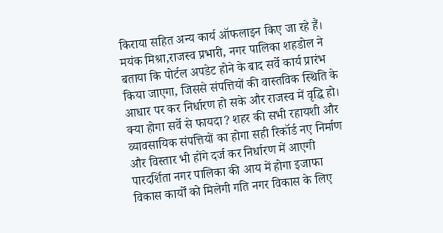किराया सहित अन्य कार्य ऑफलाइन किए जा रहे हैं। मयंक मिश्रा,राजस्व प्रभारी, नगर पालिका शहडोल ने बताया कि पोर्टल अपडेट होने के बाद सर्वे कार्य प्रारंभ किया जाएगा, जिससे संपत्तियों की वास्तविक स्थिति के आधार पर कर निर्धारण हो सके और राजस्व में वृद्धि हो। क्या होगा सर्वे से फायदा? शहर की सभी रहायशी और व्यावसायिक संपत्तियों का होगा सही रिकॉर्ड नए निर्माण और विस्तार भी होंगे दर्ज कर निर्धारण में आएगी पारदर्शिता नगर पालिका की आय में होगा इजाफा विकास कार्यों को मिलेगी गति नगर विकास के लिए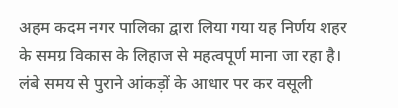अहम कदम नगर पालिका द्वारा लिया गया यह निर्णय शहर के समग्र विकास के लिहाज से महत्वपूर्ण माना जा रहा है। लंबे समय से पुराने आंकड़ों के आधार पर कर वसूली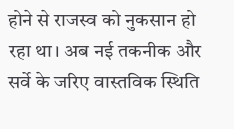होने से राजस्व को नुकसान हो रहा था। अब नई तकनीक और सर्वे के जरिए वास्तविक स्थिति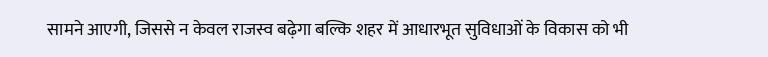सामने आएगी, जिससे न केवल राजस्व बढ़ेगा बल्कि शहर में आधारभूत सुविधाओं के विकास को भी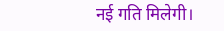नई गति मिलेगी।